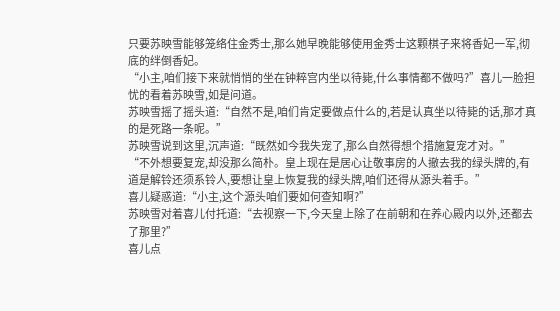只要苏映雪能够笼络住金秀士,那么她早晚能够使用金秀士这颗棋子来将香妃一军,彻底的绊倒香妃。
“小主,咱们接下来就悄悄的坐在钟粹宫内坐以待毙,什么事情都不做吗?”喜儿一脸担忧的看着苏映雪,如是问道。
苏映雪摇了摇头道:“自然不是,咱们肯定要做点什么的,若是认真坐以待毙的话,那才真的是死路一条呢。”
苏映雪说到这里,沉声道:“既然如今我失宠了,那么自然得想个措施复宠才对。”
“不外想要复宠,却没那么简朴。皇上现在是居心让敬事房的人撤去我的绿头牌的,有道是解铃还须系铃人,要想让皇上恢复我的绿头牌,咱们还得从源头着手。”
喜儿疑惑道:“小主,这个源头咱们要如何查知啊?”
苏映雪对着喜儿付托道:“去视察一下,今天皇上除了在前朝和在养心殿内以外,还都去了那里?”
喜儿点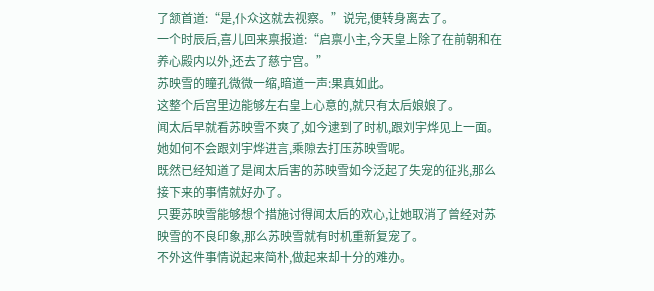了颔首道:“是,仆众这就去视察。”说完,便转身离去了。
一个时辰后,喜儿回来禀报道:“启禀小主,今天皇上除了在前朝和在养心殿内以外,还去了慈宁宫。”
苏映雪的瞳孔微微一缩,暗道一声:果真如此。
这整个后宫里边能够左右皇上心意的,就只有太后娘娘了。
闻太后早就看苏映雪不爽了,如今逮到了时机,跟刘宇烨见上一面。
她如何不会跟刘宇烨进言,乘隙去打压苏映雪呢。
既然已经知道了是闻太后害的苏映雪如今泛起了失宠的征兆,那么接下来的事情就好办了。
只要苏映雪能够想个措施讨得闻太后的欢心,让她取消了曾经对苏映雪的不良印象,那么苏映雪就有时机重新复宠了。
不外这件事情说起来简朴,做起来却十分的难办。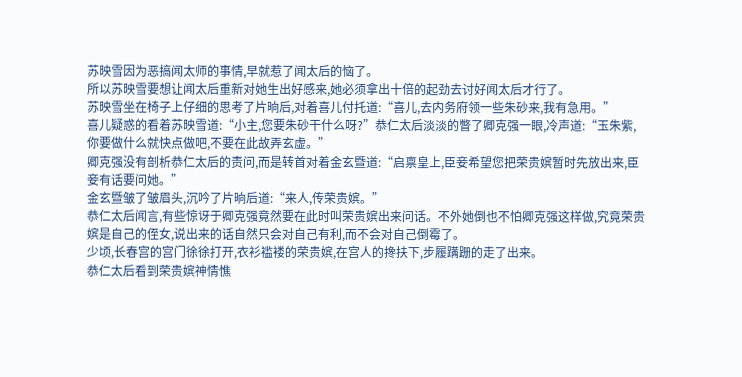苏映雪因为恶搞闻太师的事情,早就惹了闻太后的恼了。
所以苏映雪要想让闻太后重新对她生出好感来,她必须拿出十倍的起劲去讨好闻太后才行了。
苏映雪坐在椅子上仔细的思考了片晌后,对着喜儿付托道:“喜儿,去内务府领一些朱砂来,我有急用。”
喜儿疑惑的看着苏映雪道:“小主,您要朱砂干什么呀?”恭仁太后淡淡的瞥了卿克强一眼,冷声道:“玉朱紫,你要做什么就快点做吧,不要在此故弄玄虚。”
卿克强没有剖析恭仁太后的责问,而是转首对着金玄暨道:“启禀皇上,臣妾希望您把荣贵嫔暂时先放出来,臣妾有话要问她。”
金玄暨皱了皱眉头,沉吟了片晌后道:“来人,传荣贵嫔。”
恭仁太后闻言,有些惊讶于卿克强竟然要在此时叫荣贵嫔出来问话。不外她倒也不怕卿克强这样做,究竟荣贵嫔是自己的侄女,说出来的话自然只会对自己有利,而不会对自己倒霉了。
少顷,长春宫的宫门徐徐打开,衣衫褴褛的荣贵嫔,在宫人的搀扶下,步履蹒跚的走了出来。
恭仁太后看到荣贵嫔神情憔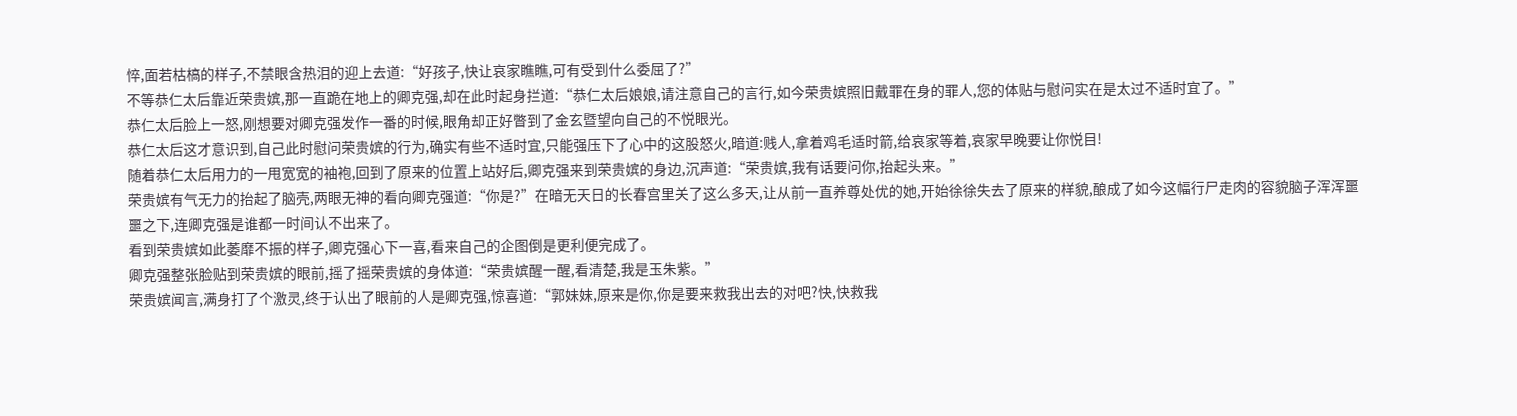悴,面若枯槁的样子,不禁眼含热泪的迎上去道:“好孩子,快让哀家瞧瞧,可有受到什么委屈了?”
不等恭仁太后靠近荣贵嫔,那一直跪在地上的卿克强,却在此时起身拦道:“恭仁太后娘娘,请注意自己的言行,如今荣贵嫔照旧戴罪在身的罪人,您的体贴与慰问实在是太过不适时宜了。”
恭仁太后脸上一怒,刚想要对卿克强发作一番的时候,眼角却正好瞥到了金玄暨望向自己的不悦眼光。
恭仁太后这才意识到,自己此时慰问荣贵嫔的行为,确实有些不适时宜,只能强压下了心中的这股怒火,暗道:贱人,拿着鸡毛适时箭,给哀家等着,哀家早晚要让你悦目!
随着恭仁太后用力的一甩宽宽的袖袍,回到了原来的位置上站好后,卿克强来到荣贵嫔的身边,沉声道:“荣贵嫔,我有话要问你,抬起头来。”
荣贵嫔有气无力的抬起了脑壳,两眼无神的看向卿克强道:“你是?”在暗无天日的长春宫里关了这么多天,让从前一直养尊处优的她,开始徐徐失去了原来的样貌,酿成了如今这幅行尸走肉的容貌脑子浑浑噩噩之下,连卿克强是谁都一时间认不出来了。
看到荣贵嫔如此萎靡不振的样子,卿克强心下一喜,看来自己的企图倒是更利便完成了。
卿克强整张脸贴到荣贵嫔的眼前,摇了摇荣贵嫔的身体道:“荣贵嫔醒一醒,看清楚,我是玉朱紫。”
荣贵嫔闻言,满身打了个激灵,终于认出了眼前的人是卿克强,惊喜道:“郭妹妹,原来是你,你是要来救我出去的对吧?快,快救我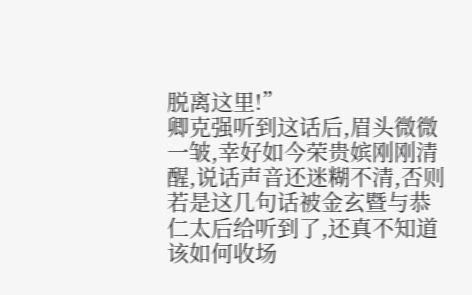脱离这里!”
卿克强听到这话后,眉头微微一皱,幸好如今荣贵嫔刚刚清醒,说话声音还迷糊不清,否则若是这几句话被金玄暨与恭仁太后给听到了,还真不知道该如何收场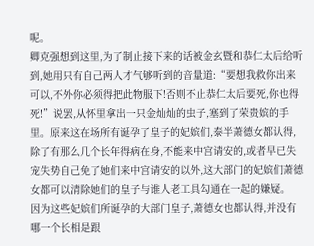呢。
卿克强想到这里,为了制止接下来的话被金玄暨和恭仁太后给听到,她用只有自己两人才气够听到的音量道:“要想我救你出来可以,不外你必须得把此物服下!否则不止恭仁太后要死,你也得死!”说罢,从怀里拿出一只金灿灿的虫子,塞到了荣贵嫔的手里。原来这在场所有诞孕了皇子的妃嫔们,泰半萧德女都认得,除了有那么几个长年得病在身,不能来中宫请安的,或者早已失宠失势自己免了她们来中宫请安的以外,这大部门的妃嫔们萧德女都可以清除她们的皇子与谁人老工具勾通在一起的嫌疑。
因为这些妃嫔们所诞孕的大部门皇子,萧德女也都认得,并没有哪一个长相是跟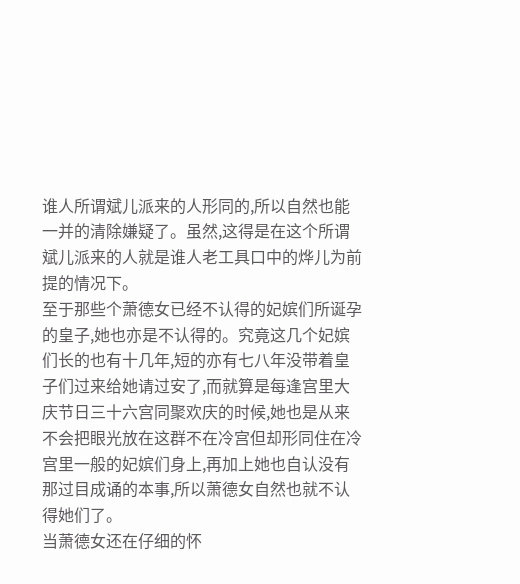谁人所谓斌儿派来的人形同的,所以自然也能一并的清除嫌疑了。虽然,这得是在这个所谓斌儿派来的人就是谁人老工具口中的烨儿为前提的情况下。
至于那些个萧德女已经不认得的妃嫔们所诞孕的皇子,她也亦是不认得的。究竟这几个妃嫔们长的也有十几年,短的亦有七八年没带着皇子们过来给她请过安了,而就算是每逢宫里大庆节日三十六宫同聚欢庆的时候,她也是从来不会把眼光放在这群不在冷宫但却形同住在冷宫里一般的妃嫔们身上,再加上她也自认没有那过目成诵的本事,所以萧德女自然也就不认得她们了。
当萧德女还在仔细的怀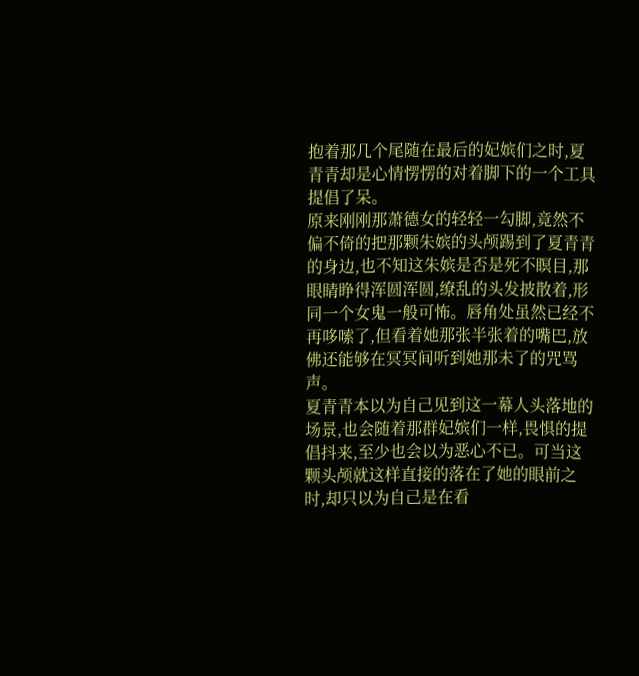抱着那几个尾随在最后的妃嫔们之时,夏青青却是心情愣愣的对着脚下的一个工具提倡了呆。
原来刚刚那萧德女的轻轻一勾脚,竟然不偏不倚的把那颗朱嫔的头颅踢到了夏青青的身边,也不知这朱嫔是否是死不瞑目,那眼睛睁得浑圆浑圆,缭乱的头发披散着,形同一个女鬼一般可怖。唇角处虽然已经不再哆嗦了,但看着她那张半张着的嘴巴,放佛还能够在冥冥间听到她那未了的咒骂声。
夏青青本以为自己见到这一幕人头落地的场景,也会随着那群妃嫔们一样,畏惧的提倡抖来,至少也会以为恶心不已。可当这颗头颅就这样直接的落在了她的眼前之时,却只以为自己是在看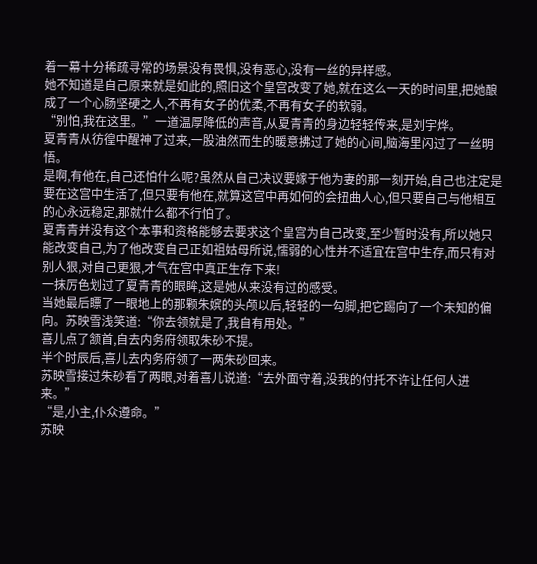着一幕十分稀疏寻常的场景没有畏惧,没有恶心,没有一丝的异样感。
她不知道是自己原来就是如此的,照旧这个皇宫改变了她,就在这么一天的时间里,把她酿成了一个心肠坚硬之人,不再有女子的优柔,不再有女子的软弱。
“别怕,我在这里。”一道温厚降低的声音,从夏青青的身边轻轻传来,是刘宇烨。
夏青青从彷徨中醒神了过来,一股油然而生的暖意拂过了她的心间,脑海里闪过了一丝明悟。
是啊,有他在,自己还怕什么呢?虽然从自己决议要嫁于他为妻的那一刻开始,自己也注定是要在这宫中生活了,但只要有他在,就算这宫中再如何的会扭曲人心,但只要自己与他相互的心永远稳定,那就什么都不行怕了。
夏青青并没有这个本事和资格能够去要求这个皇宫为自己改变,至少暂时没有,所以她只能改变自己,为了他改变自己正如祖姑母所说,懦弱的心性并不适宜在宫中生存,而只有对别人狠,对自己更狠,才气在宫中真正生存下来!
一抹厉色划过了夏青青的眼眸,这是她从来没有过的感受。
当她最后瞟了一眼地上的那颗朱嫔的头颅以后,轻轻的一勾脚,把它踢向了一个未知的偏向。苏映雪浅笑道:“你去领就是了,我自有用处。”
喜儿点了颔首,自去内务府领取朱砂不提。
半个时辰后,喜儿去内务府领了一两朱砂回来。
苏映雪接过朱砂看了两眼,对着喜儿说道:“去外面守着,没我的付托不许让任何人进来。”
“是,小主,仆众遵命。”
苏映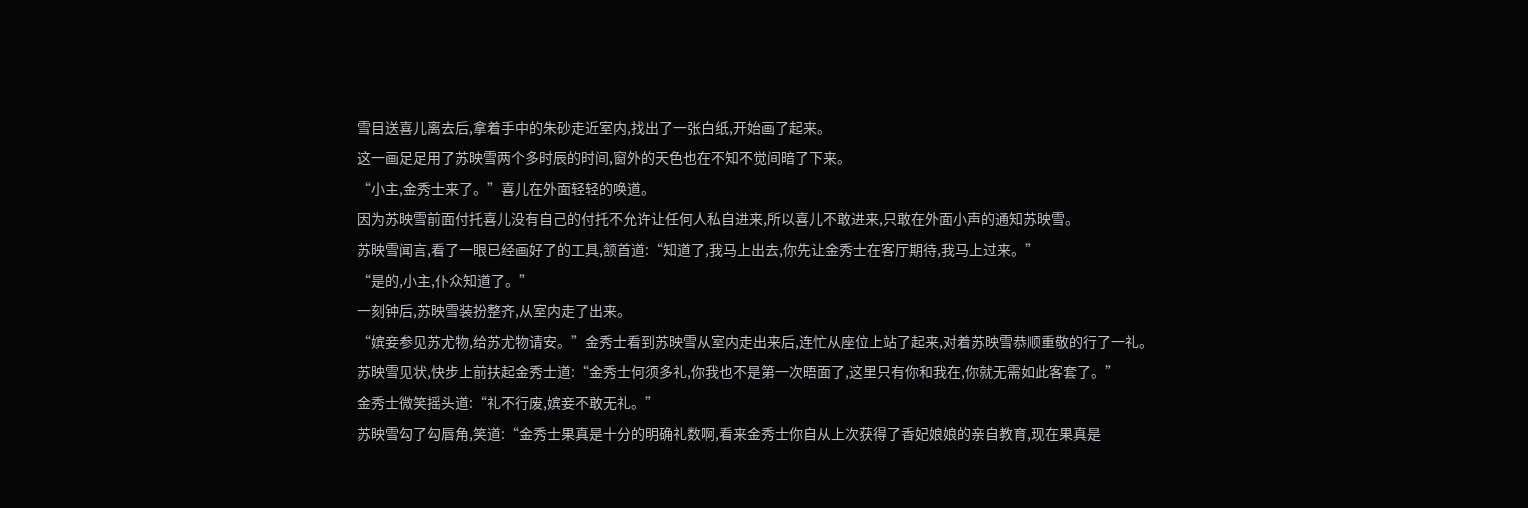雪目送喜儿离去后,拿着手中的朱砂走近室内,找出了一张白纸,开始画了起来。
这一画足足用了苏映雪两个多时辰的时间,窗外的天色也在不知不觉间暗了下来。
“小主,金秀士来了。”喜儿在外面轻轻的唤道。
因为苏映雪前面付托喜儿没有自己的付托不允许让任何人私自进来,所以喜儿不敢进来,只敢在外面小声的通知苏映雪。
苏映雪闻言,看了一眼已经画好了的工具,颔首道:“知道了,我马上出去,你先让金秀士在客厅期待,我马上过来。”
“是的,小主,仆众知道了。”
一刻钟后,苏映雪装扮整齐,从室内走了出来。
“嫔妾参见苏尤物,给苏尤物请安。”金秀士看到苏映雪从室内走出来后,连忙从座位上站了起来,对着苏映雪恭顺重敬的行了一礼。
苏映雪见状,快步上前扶起金秀士道:“金秀士何须多礼,你我也不是第一次晤面了,这里只有你和我在,你就无需如此客套了。”
金秀士微笑摇头道:“礼不行废,嫔妾不敢无礼。”
苏映雪勾了勾唇角,笑道:“金秀士果真是十分的明确礼数啊,看来金秀士你自从上次获得了香妃娘娘的亲自教育,现在果真是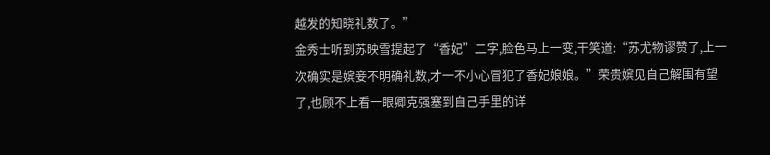越发的知晓礼数了。”
金秀士听到苏映雪提起了“香妃”二字,脸色马上一变,干笑道:“苏尤物谬赞了,上一次确实是嫔妾不明确礼数,才一不小心冒犯了香妃娘娘。”荣贵嫔见自己解围有望了,也顾不上看一眼卿克强塞到自己手里的详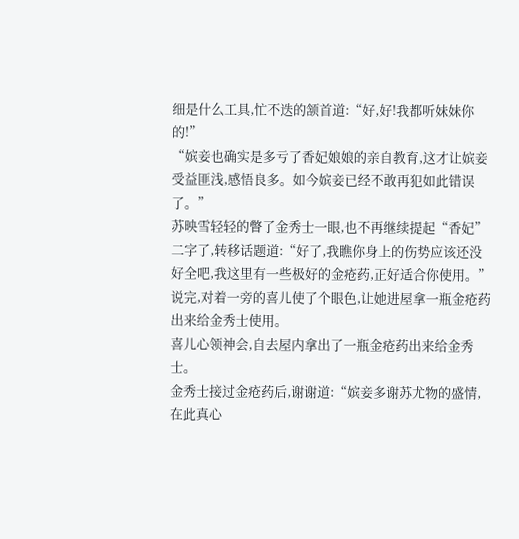细是什么工具,忙不迭的颔首道:“好,好!我都听妹妹你的!”
“嫔妾也确实是多亏了香妃娘娘的亲自教育,这才让嫔妾受益匪浅,感悟良多。如今嫔妾已经不敢再犯如此错误了。”
苏映雪轻轻的瞥了金秀士一眼,也不再继续提起“香妃”二字了,转移话题道:“好了,我瞧你身上的伤势应该还没好全吧,我这里有一些极好的金疮药,正好适合你使用。”
说完,对着一旁的喜儿使了个眼色,让她进屋拿一瓶金疮药出来给金秀士使用。
喜儿心领神会,自去屋内拿出了一瓶金疮药出来给金秀士。
金秀士接过金疮药后,谢谢道:“嫔妾多谢苏尤物的盛情,在此真心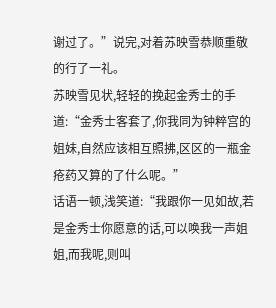谢过了。”说完,对着苏映雪恭顺重敬的行了一礼。
苏映雪见状,轻轻的挽起金秀士的手道:“金秀士客套了,你我同为钟粹宫的姐妹,自然应该相互照拂,区区的一瓶金疮药又算的了什么呢。”
话语一顿,浅笑道:“我跟你一见如故,若是金秀士你愿意的话,可以唤我一声姐姐,而我呢,则叫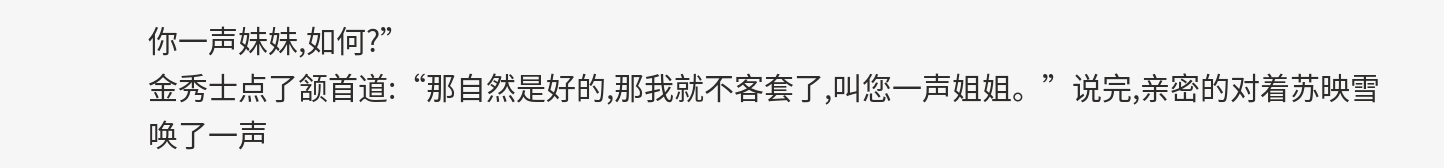你一声妹妹,如何?”
金秀士点了颔首道:“那自然是好的,那我就不客套了,叫您一声姐姐。”说完,亲密的对着苏映雪唤了一声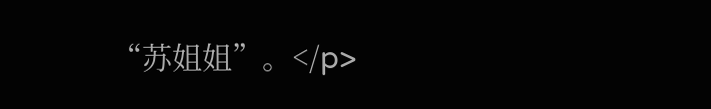“苏姐姐”。</p>